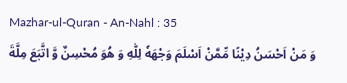Mazhar-ul-Quran - An-Nahl : 35
وَ مَنْ اَحْسَنُ دِیْنًا مِّمَّنْ اَسْلَمَ وَجْهَهٗ لِلّٰهِ وَ هُوَ مُحْسِنٌ وَّ اتَّبَعَ مِلَّةَ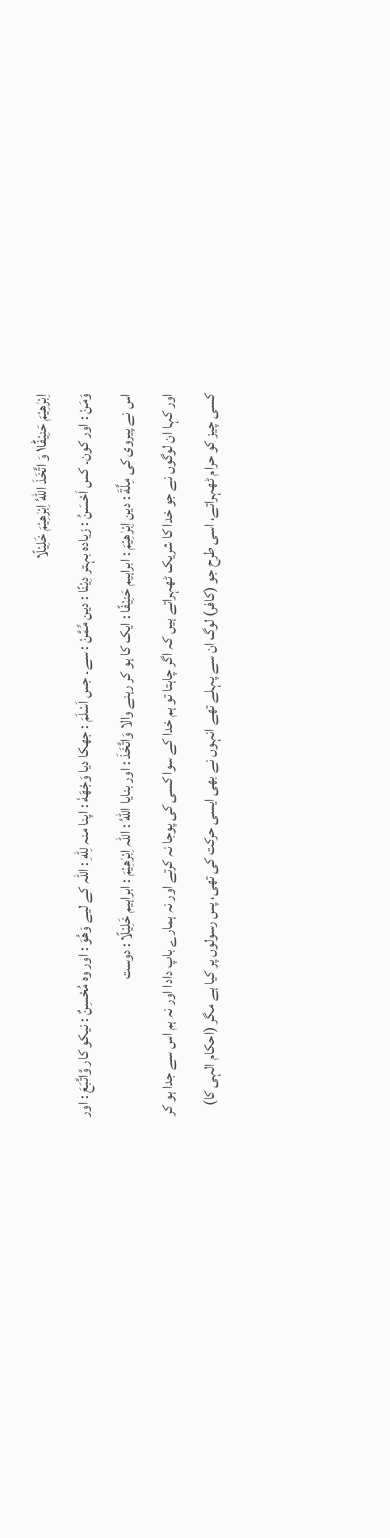اِبْرٰهِیْمَ حَنِیْفًا١ؕ وَ اتَّخَذَ اللّٰهُ اِبْرٰهِیْمَ خَلِیْلًا
وَمَنْ : اور کون۔ کس اَحْسَنُ : زیادہ بہتر دِيْنًا : دین مِّمَّنْ : سے۔ جس اَسْلَمَ : جھکا دیا وَجْهَهٗ : اپنا منہ لِلّٰهِ : اللہ کے لیے وَھُوَ : اور وہ مُحْسِنٌ : نیکو کار وَّاتَّبَعَ : اور اس نے پیروی کی مِلَّةَ : دین اِبْرٰهِيْمَ : ابراہیم حَنِيْفًا : ایک کا ہو کر رہنے والا وَاتَّخَذَ : اور بنایا اللّٰهُ : اللہ اِبْرٰهِيْمَ : ابراہیم خَلِيْلًا : دوست
اور کہا ان لوگوں نے جو خدا کا شریک ٹھہراتے ہیں کہ اگر چاہتا تو ہم خدا کے سوا کسی کی پوجا نہ کرتے اور نہ ہمارے باپ دادا اور نہ ہم اس سے جدا ہو کر کسی چیز کو حرام ٹھہراتے، اسی طرح جو (کافر) لوگ ان سے پہلے تھے انہوں نے بھی ایسی حرکت کی تھی، پس رسولوں پر کیا ہے مگر (احکام الہی کا)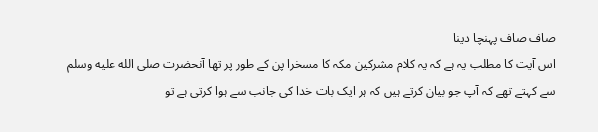صاف صاف پہنچا دینا
اس آیت کا مطلب یہ ہے کہ یہ کلام مشرکین مکہ کا مسخرا پن کے طور پر تھا آنحضرت صلى الله عليه وسلم سے کہتے تھے کہ آپ جو بیان کرتے ہیں کہ ہر ایک بات خدا کی جانب سے ہوا کرتی ہے تو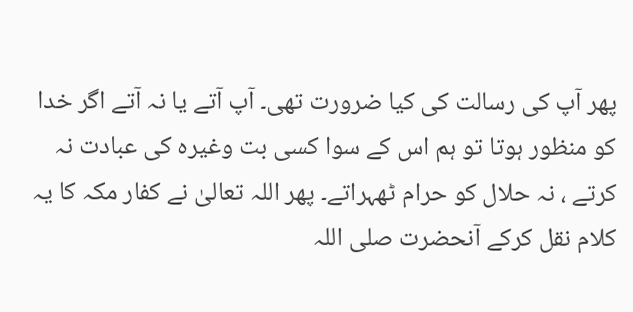پھر آپ کی رسالت کی کیا ضرورت تھی۔ آپ آتے یا نہ آتے اگر خدا کو منظور ہوتا تو ہم اس کے سوا کسی بت وغیرہ کی عبادت نہ کرتے ، نہ حلال کو حرام ٹھہراتے۔ پھر اللہ تعالیٰ نے کفار مکہ کا یہ کلام نقل کرکے آنحضرت صلی اللہ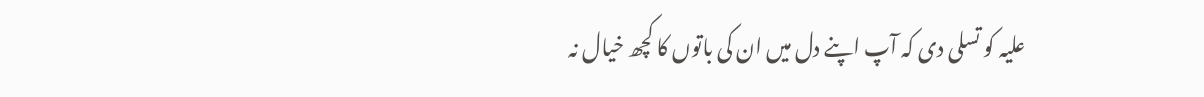علیہ کو تسلی دی کہ آپ اپنے دل میں ان کی باتوں کا کچھ خیال نہ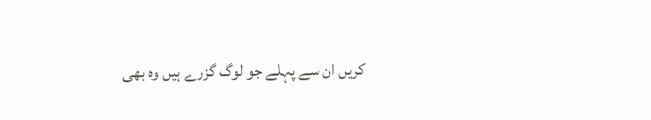کریں ان سے پہلے جو لوگ گزرے ہیں وہ بھی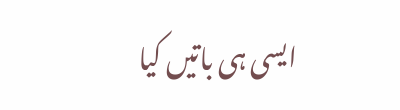ایسی ہی باتیں کیا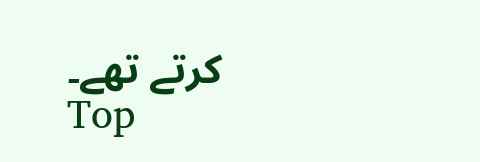کرتے تھے۔
Top